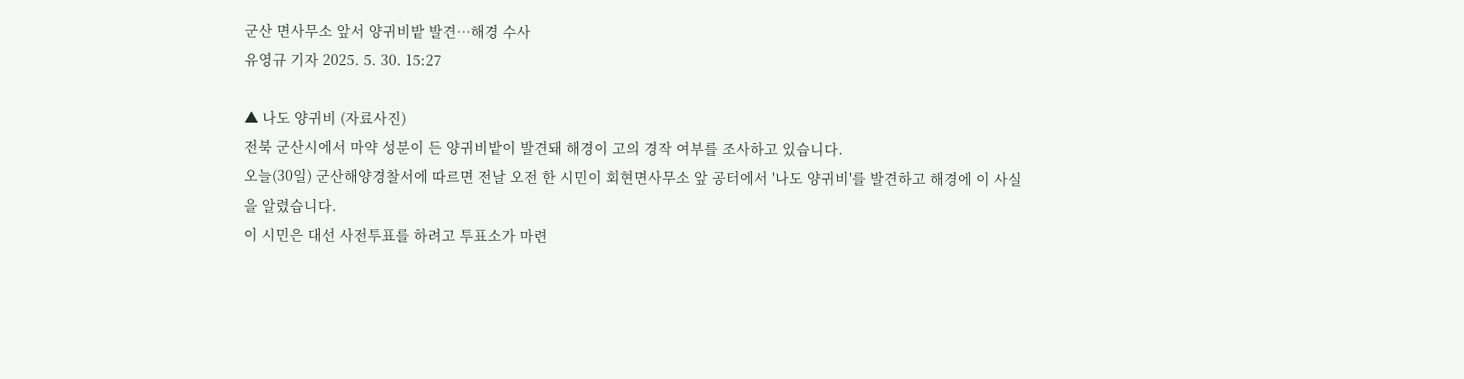군산 면사무소 앞서 양귀비밭 발견…해경 수사
유영규 기자 2025. 5. 30. 15:27

▲ 나도 양귀비 (자료사진)
전북 군산시에서 마약 성분이 든 양귀비밭이 발견돼 해경이 고의 경작 여부를 조사하고 있습니다.
오늘(30일) 군산해양경찰서에 따르면 전날 오전 한 시민이 회현면사무소 앞 공터에서 '나도 양귀비'를 발견하고 해경에 이 사실을 알렸습니다.
이 시민은 대선 사전투표를 하려고 투표소가 마련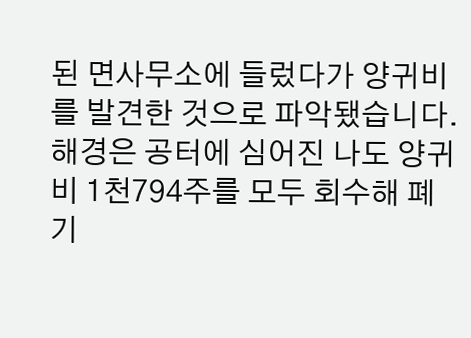된 면사무소에 들렀다가 양귀비를 발견한 것으로 파악됐습니다.
해경은 공터에 심어진 나도 양귀비 1천794주를 모두 회수해 폐기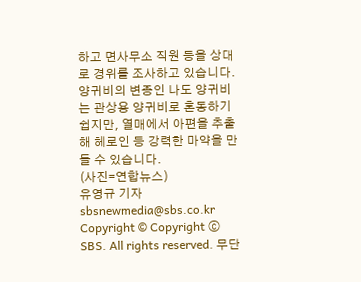하고 면사무소 직원 등을 상대로 경위를 조사하고 있습니다.
양귀비의 변종인 나도 양귀비는 관상용 양귀비로 혼동하기 쉽지만, 열매에서 아편을 추출해 헤로인 등 강력한 마약을 만들 수 있습니다.
(사진=연합뉴스)
유영규 기자 sbsnewmedia@sbs.co.kr
Copyright © Copyright ⓒ SBS. All rights reserved. 무단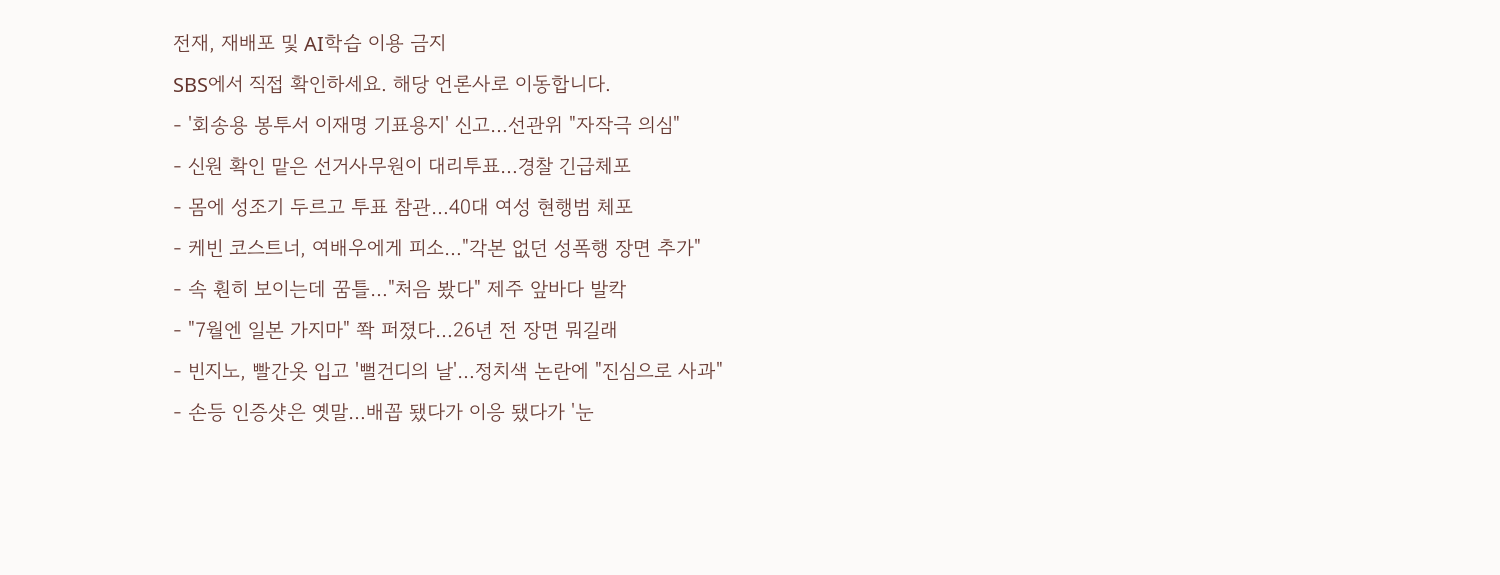전재, 재배포 및 AI학습 이용 금지
SBS에서 직접 확인하세요. 해당 언론사로 이동합니다.
- '회송용 봉투서 이재명 기표용지' 신고…선관위 "자작극 의심"
- 신원 확인 맡은 선거사무원이 대리투표…경찰 긴급체포
- 몸에 성조기 두르고 투표 참관…40대 여성 현행범 체포
- 케빈 코스트너, 여배우에게 피소…"각본 없던 성폭행 장면 추가"
- 속 훤히 보이는데 꿈틀…"처음 봤다" 제주 앞바다 발칵
- "7월엔 일본 가지마" 쫙 퍼졌다…26년 전 장면 뭐길래
- 빈지노, 빨간옷 입고 '뻘건디의 날'…정치색 논란에 "진심으로 사과"
- 손등 인증샷은 옛말…배꼽 됐다가 이응 됐다가 '눈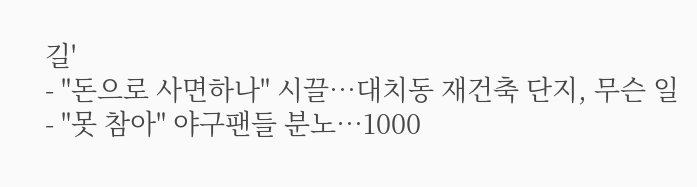길'
- "돈으로 사면하나" 시끌…대치동 재건축 단지, 무슨 일
- "못 참아" 야구팬들 분노…1000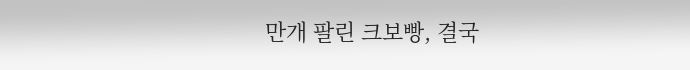만개 팔린 크보빵, 결국